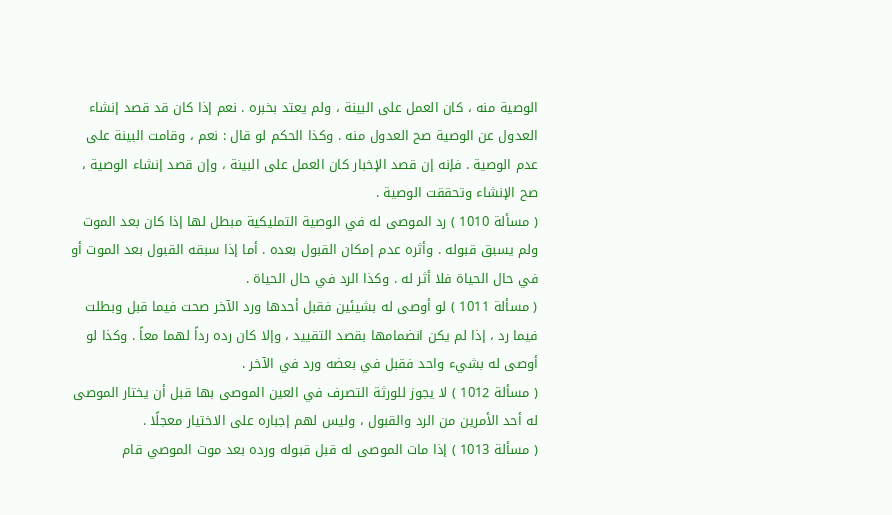الوصية منه ، كان العمل على البينة ، ولم يعتد بخبره . نعم إذا كان قد قصد إنشاء العدول عن الوصية صح العدول منه . وكذا الحكم لو قال : نعم ، وقامت البينة على عدم الوصية . فإنه إن قصد الإخبار كان العمل على البينة ، وإن قصد إنشاء الوصية ، صح الإنشاء وتحققت الوصية .
( مسألة 1010 ) رد الموصى له في الوصية التمليكية مبطل لها إذا كان بعد الموت ولم يسبق قبوله . وأثره عدم إمكان القبول بعده . أما إذا سبقه القبول بعد الموت أو في حال الحياة فلا أثر له . وكذا الرد في حال الحياة .
( مسألة 1011 ) لو أوصى له بشيئين فقبل أحدها ورد الآخر صحت فيما قبل وبطلت فيما رد ، إذا لم يكن انضمامها بقصد التقييد ، وإلا كان رده رداً لهما معاً . وكذا لو أوصى له بشيء واحد فقبل في بعضه ورد في الآخر .
( مسألة 1012 ) لا يجوز للورثة التصرف في العين الموصى بها قبل أن يختار الموصى له أحد الأمرين من الرد والقبول ، وليس لهم إجباره على الاختيار معجلًا .
( مسألة 1013 ) إذا مات الموصى له قبل قبوله ورده بعد موت الموصي قام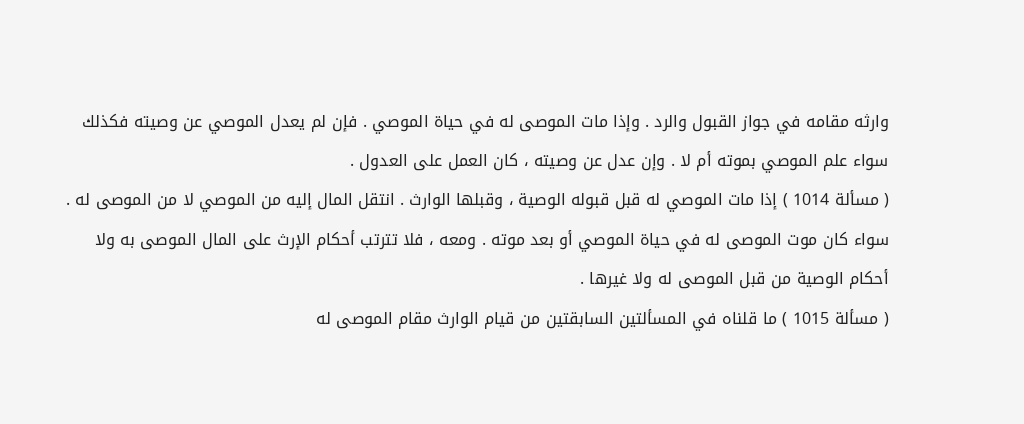وارثه مقامه في جواز القبول والرد . وإذا مات الموصى له في حياة الموصي . فإن لم يعدل الموصي عن وصيته فكذلك سواء علم الموصي بموته أم لا . وإن عدل عن وصيته ، كان العمل على العدول .
( مسألة 1014 ) إذا مات الموصي له قبل قبوله الوصية ، وقبلها الوارث . انتقل المال إليه من الموصي لا من الموصى له . سواء كان موت الموصى له في حياة الموصي أو بعد موته . ومعه ، فلا تترتب أحكام الإرث على المال الموصى به ولا أحكام الوصية من قبل الموصى له ولا غيرها .
( مسألة 1015 ) ما قلناه في المسألتين السابقتين من قيام الوارث مقام الموصى له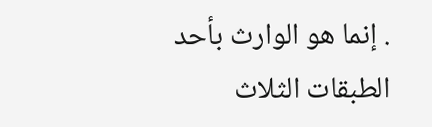. إنما هو الوارث بأحد الطبقات الثلاث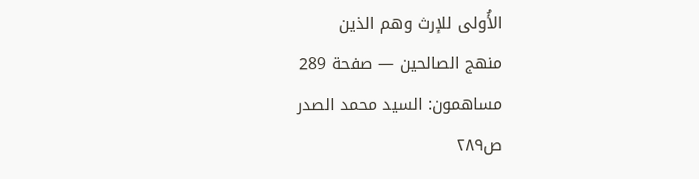الأُولى للإرث وهم الذين
منهج الصالحين — صفحة 289
مساهمون: السيد محمد الصدر
ص٢٨٩